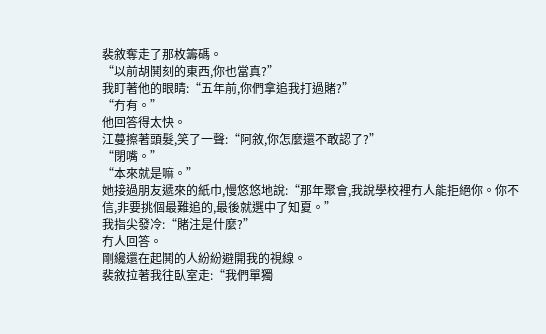裴敘奪走了那枚籌碼。
“以前胡鬨刻的東西,你也當真?”
我盯著他的眼睛:“五年前,你們拿追我打過賭?”
“冇有。”
他回答得太快。
江蔓擦著頭髮,笑了一聲:“阿敘,你怎麼還不敢認了?”
“閉嘴。”
“本來就是嘛。”
她接過朋友遞來的紙巾,慢悠悠地說:“那年聚會,我說學校裡冇人能拒絕你。你不信,非要挑個最難追的,最後就選中了知夏。”
我指尖發冷:“賭注是什麼?”
冇人回答。
剛纔還在起鬨的人紛紛避開我的視線。
裴敘拉著我往臥室走:“我們單獨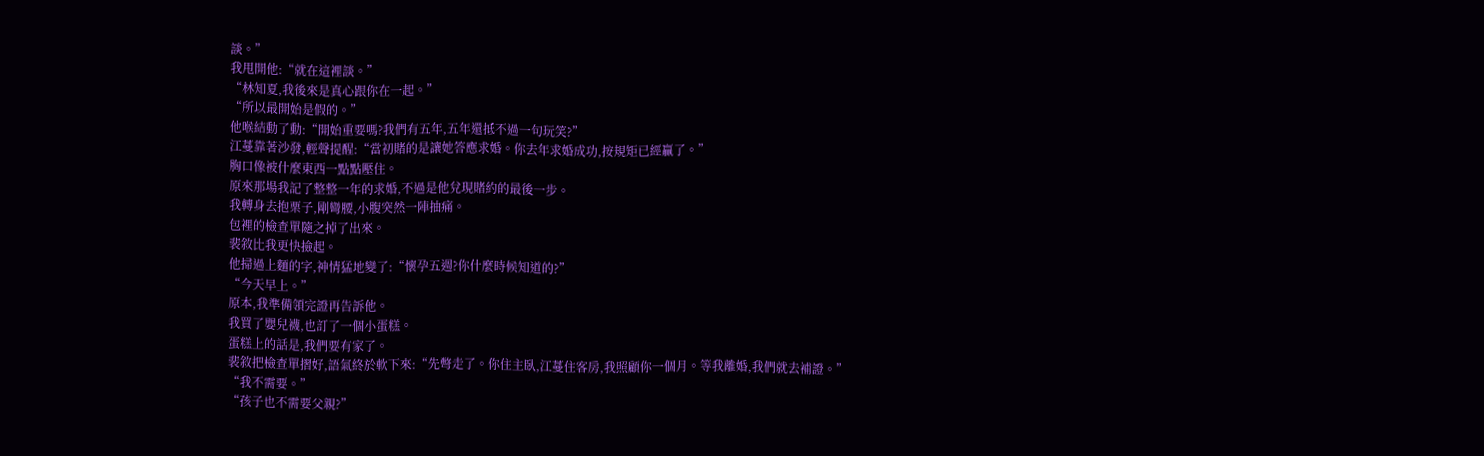談。”
我甩開他:“就在這裡談。”
“林知夏,我後來是真心跟你在一起。”
“所以最開始是假的。”
他喉結動了動:“開始重要嗎?我們有五年,五年還抵不過一句玩笑?”
江蔓靠著沙發,輕聲提醒:“當初賭的是讓她答應求婚。你去年求婚成功,按規矩已經贏了。”
胸口像被什麼東西一點點壓住。
原來那場我記了整整一年的求婚,不過是他兌現賭約的最後一步。
我轉身去抱栗子,剛彎腰,小腹突然一陣抽痛。
包裡的檢查單隨之掉了出來。
裴敘比我更快撿起。
他掃過上麵的字,神情猛地變了:“懷孕五週?你什麼時候知道的?”
“今天早上。”
原本,我準備領完證再告訴他。
我買了嬰兒襪,也訂了一個小蛋糕。
蛋糕上的話是,我們要有家了。
裴敘把檢查單摺好,語氣終於軟下來:“先彆走了。你住主臥,江蔓住客房,我照顧你一個月。等我離婚,我們就去補證。”
“我不需要。”
“孩子也不需要父親?”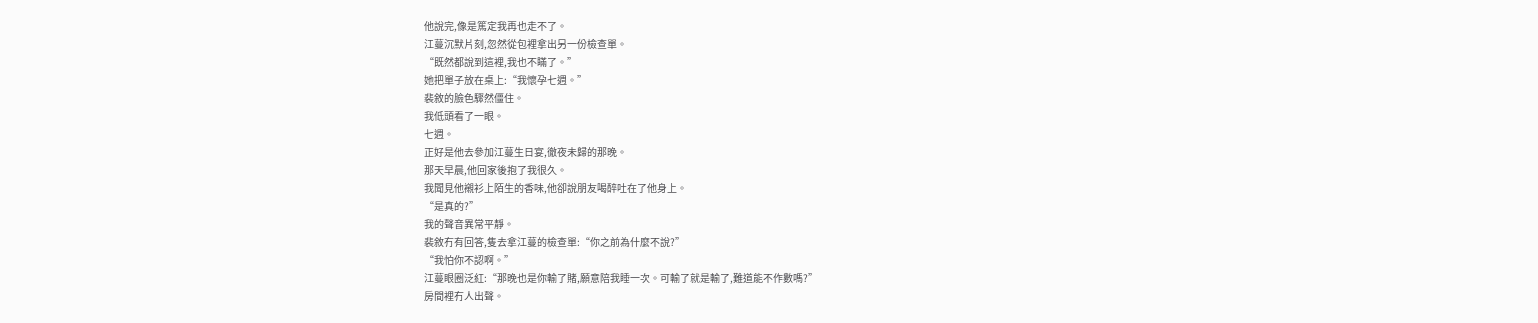他說完,像是篤定我再也走不了。
江蔓沉默片刻,忽然從包裡拿出另一份檢查單。
“既然都說到這裡,我也不瞞了。”
她把單子放在桌上:“我懷孕七週。”
裴敘的臉色驟然僵住。
我低頭看了一眼。
七週。
正好是他去參加江蔓生日宴,徹夜未歸的那晚。
那天早晨,他回家後抱了我很久。
我聞見他襯衫上陌生的香味,他卻說朋友喝醉吐在了他身上。
“是真的?”
我的聲音異常平靜。
裴敘冇有回答,隻去拿江蔓的檢查單:“你之前為什麼不說?”
“我怕你不認啊。”
江蔓眼圈泛紅:“那晚也是你輸了賭,願意陪我睡一次。可輸了就是輸了,難道能不作數嗎?”
房間裡冇人出聲。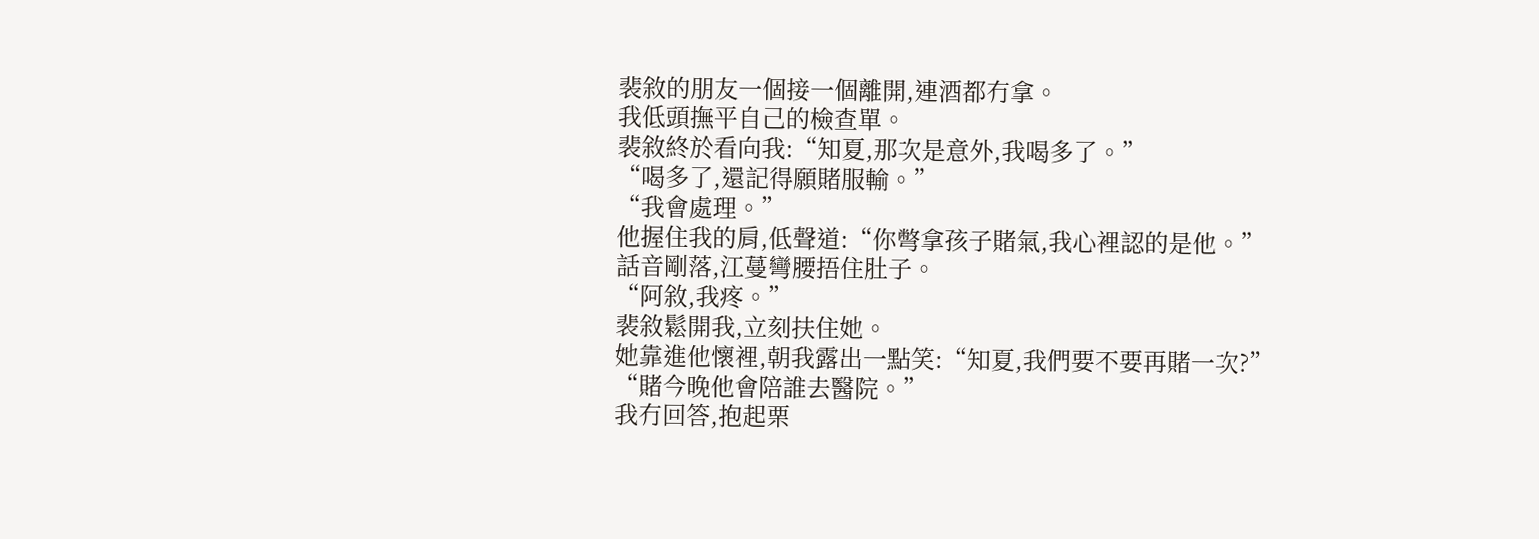裴敘的朋友一個接一個離開,連酒都冇拿。
我低頭撫平自己的檢查單。
裴敘終於看向我:“知夏,那次是意外,我喝多了。”
“喝多了,還記得願賭服輸。”
“我會處理。”
他握住我的肩,低聲道:“你彆拿孩子賭氣,我心裡認的是他。”
話音剛落,江蔓彎腰捂住肚子。
“阿敘,我疼。”
裴敘鬆開我,立刻扶住她。
她靠進他懷裡,朝我露出一點笑:“知夏,我們要不要再賭一次?”
“賭今晚他會陪誰去醫院。”
我冇回答,抱起栗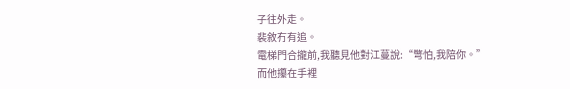子往外走。
裴敘冇有追。
電梯門合攏前,我聽見他對江蔓說:“彆怕,我陪你。”
而他攥在手裡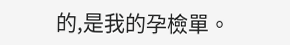的,是我的孕檢單。